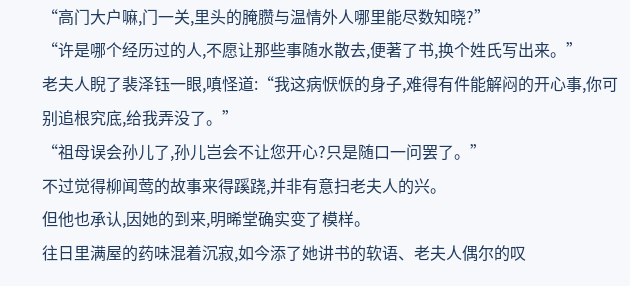“高门大户嘛,门一关,里头的腌臜与温情外人哪里能尽数知晓?”
“许是哪个经历过的人,不愿让那些事随水散去,便著了书,换个姓氏写出来。”
老夫人睨了裴泽钰一眼,嗔怪道:“我这病恹恹的身子,难得有件能解闷的开心事,你可别追根究底,给我弄没了。”
“祖母误会孙儿了,孙儿岂会不让您开心?只是随口一问罢了。”
不过觉得柳闻莺的故事来得蹊跷,并非有意扫老夫人的兴。
但他也承认,因她的到来,明晞堂确实变了模样。
往日里满屋的药味混着沉寂,如今添了她讲书的软语、老夫人偶尔的叹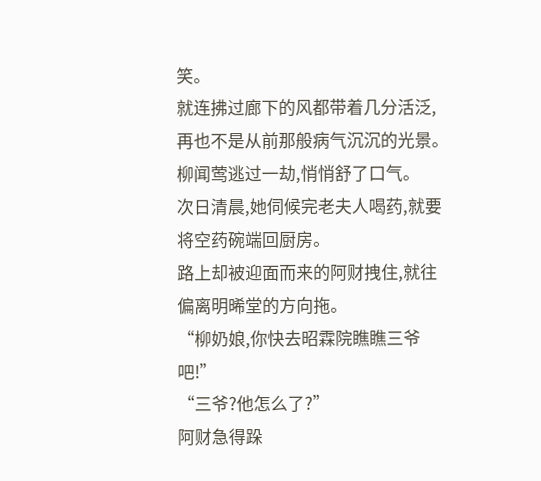笑。
就连拂过廊下的风都带着几分活泛,再也不是从前那般病气沉沉的光景。
柳闻莺逃过一劫,悄悄舒了口气。
次日清晨,她伺候完老夫人喝药,就要将空药碗端回厨房。
路上却被迎面而来的阿财拽住,就往偏离明晞堂的方向拖。
“柳奶娘,你快去昭霖院瞧瞧三爷吧!”
“三爷?他怎么了?”
阿财急得跺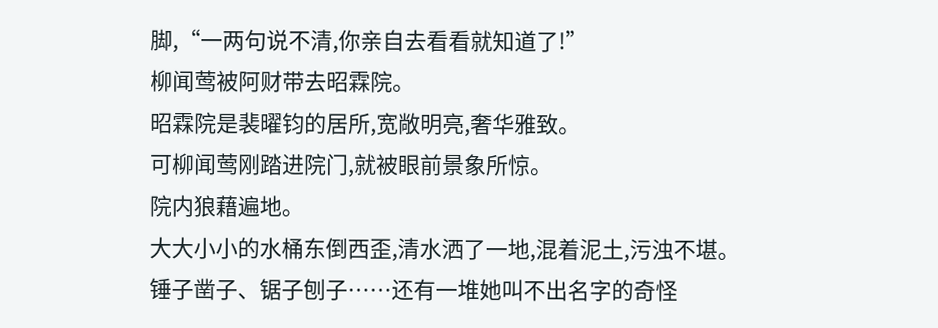脚,“一两句说不清,你亲自去看看就知道了!”
柳闻莺被阿财带去昭霖院。
昭霖院是裴曜钧的居所,宽敞明亮,奢华雅致。
可柳闻莺刚踏进院门,就被眼前景象所惊。
院内狼藉遍地。
大大小小的水桶东倒西歪,清水洒了一地,混着泥土,污浊不堪。
锤子凿子、锯子刨子……还有一堆她叫不出名字的奇怪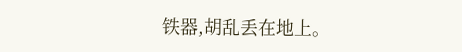铁器,胡乱丢在地上。